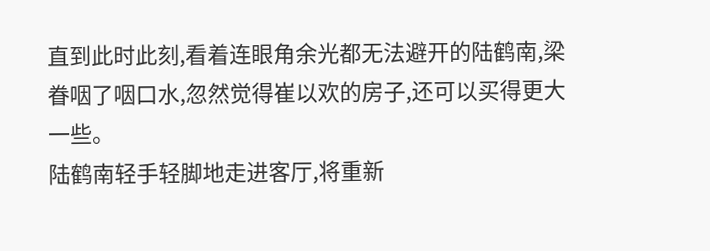直到此时此刻,看着连眼角余光都无法避开的陆鹤南,梁眷咽了咽口水,忽然觉得崔以欢的房子,还可以买得更大一些。
陆鹤南轻手轻脚地走进客厅,将重新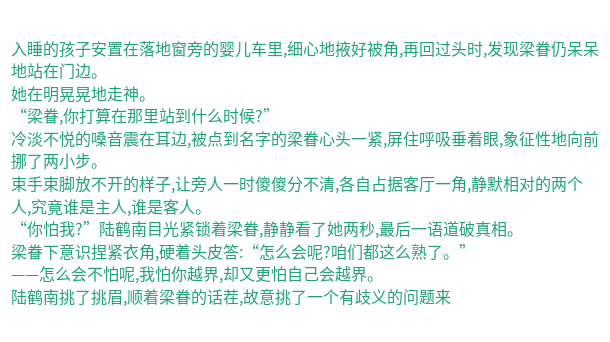入睡的孩子安置在落地窗旁的婴儿车里,细心地掖好被角,再回过头时,发现梁眷仍呆呆地站在门边。
她在明晃晃地走神。
“梁眷,你打算在那里站到什么时候?”
冷淡不悦的嗓音震在耳边,被点到名字的梁眷心头一紧,屏住呼吸垂着眼,象征性地向前挪了两小步。
束手束脚放不开的样子,让旁人一时傻傻分不清,各自占据客厅一角,静默相对的两个人,究竟谁是主人,谁是客人。
“你怕我?”陆鹤南目光紧锁着梁眷,静静看了她两秒,最后一语道破真相。
梁眷下意识捏紧衣角,硬着头皮答:“怎么会呢?咱们都这么熟了。”
——怎么会不怕呢,我怕你越界,却又更怕自己会越界。
陆鹤南挑了挑眉,顺着梁眷的话茬,故意挑了一个有歧义的问题来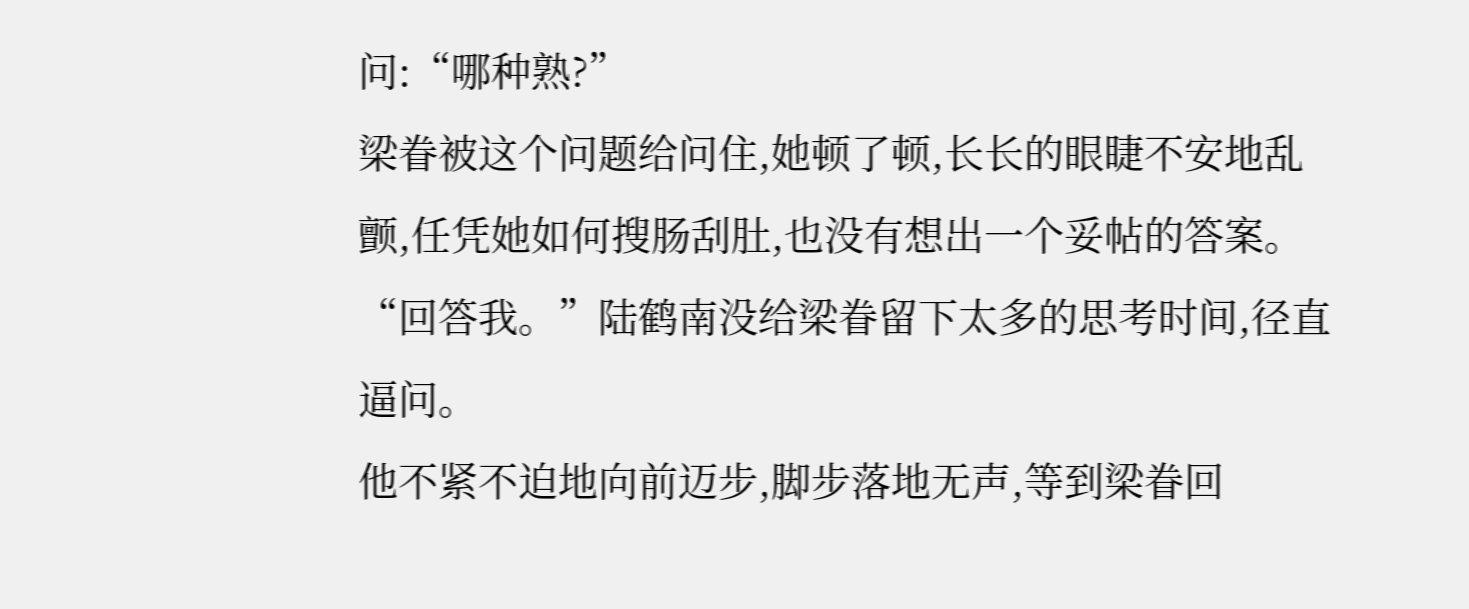问:“哪种熟?”
梁眷被这个问题给问住,她顿了顿,长长的眼睫不安地乱颤,任凭她如何搜肠刮肚,也没有想出一个妥帖的答案。
“回答我。”陆鹤南没给梁眷留下太多的思考时间,径直逼问。
他不紧不迫地向前迈步,脚步落地无声,等到梁眷回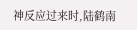神反应过来时,陆鹤南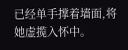已经单手撑着墙面,将她虚揽入怀中。